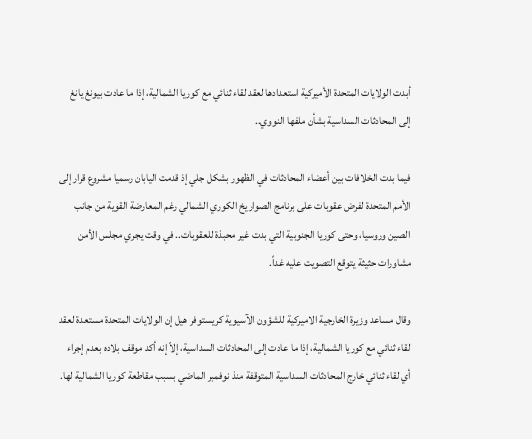أبدت الولايات المتحدة الأميركية استعدادها لعقد لقاء ثنائي مع كوريا الشمالية، إذا ما عادت بيونغ يانغ إلى المحادثات السداسية بشأن ملفها النووي..

فيما بدت الخلافات بين أعضاء المحادثات في الظهور بشكل جلي إذ قدمت اليابان رسميا مشروع قرار إلى الأمم المتحدة لفرض عقوبات على برنامج الصواريخ الكوري الشمالي رغم المعارضة القوية من جانب الصين وروسيا، وحتى كوريا الجنوبية التي بدت غير محبذة للعقوبات.. في وقت يجري مجلس الأمن مشاورات حثيثة يتوقع التصويت عليه غداً.

وقال مساعد وزيرة الخارجية الاميركية للشؤون الآسيوية كريستوفر هيل إن الولايات المتحدة مستعدة لعقد لقاء ثنائي مع كوريا الشمالية، إذا ما عادت إلى المحادثات السداسية، إلاّ إنه أكد موقف بلاده بعدم إجراء أي لقاء ثنائي خارج المحادثات السداسية المتوقفة منذ نوفمبر الماضي بسبب مقاطعة كوريا الشمالية لها.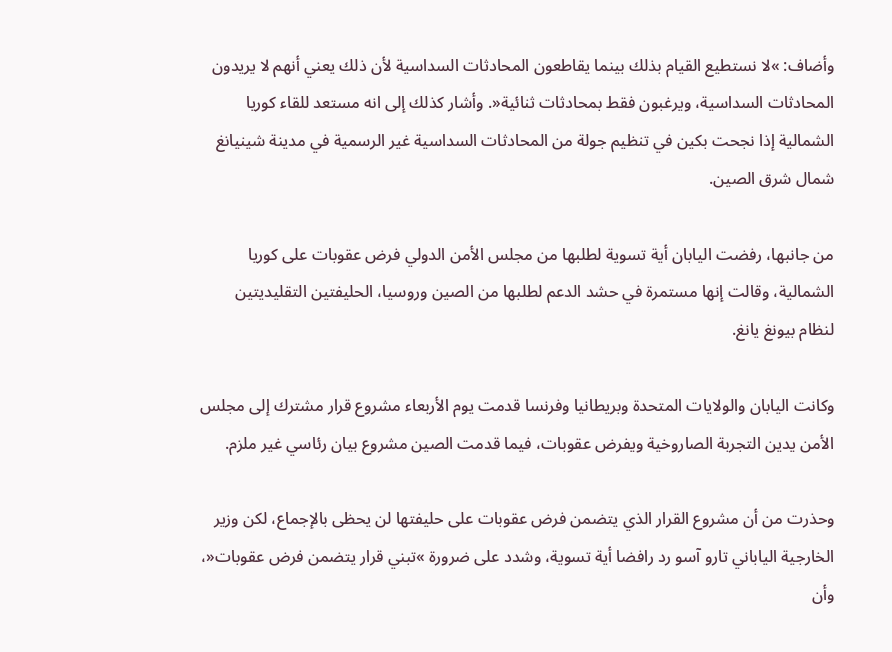وأضاف: »لا نستطيع القيام بذلك بينما يقاطعون المحادثات السداسية لأن ذلك يعني أنهم لا يريدون المحادثات السداسية، ويرغبون فقط بمحادثات ثنائية«. وأشار كذلك إلى انه مستعد للقاء كوريا الشمالية إذا نجحت بكين في تنظيم جولة من المحادثات السداسية غير الرسمية في مدينة شينيانغ شمال شرق الصين.

من جانبها، رفضت اليابان أية تسوية لطلبها من مجلس الأمن الدولي فرض عقوبات على كوريا الشمالية، وقالت إنها مستمرة في حشد الدعم لطلبها من الصين وروسيا، الحليفتين التقليديتين لنظام بيونغ يانغ.

وكانت اليابان والولايات المتحدة وبريطانيا وفرنسا قدمت يوم الأربعاء مشروع قرار مشترك إلى مجلس الأمن يدين التجربة الصاروخية ويفرض عقوبات، فيما قدمت الصين مشروع بيان رئاسي غير ملزم.

وحذرت من أن مشروع القرار الذي يتضمن فرض عقوبات على حليفتها لن يحظى بالإجماع، لكن وزير الخارجية الياباني تارو آسو رد رافضا أية تسوية، وشدد على ضرورة »تبني قرار يتضمن فرض عقوبات«، وأن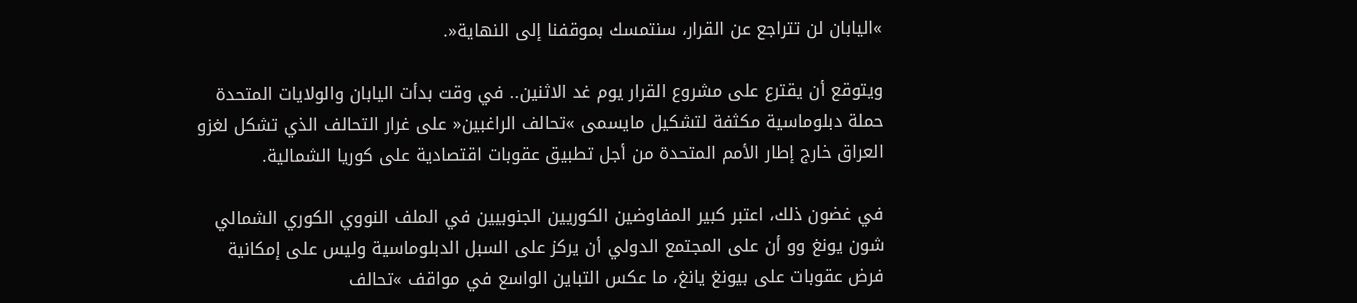»اليابان لن تتراجع عن القرار، سنتمسك بموقفنا إلى النهاية«.

ويتوقع أن يقترع على مشروع القرار يوم غد الاثنين.. في وقت بدأت اليابان والولايات المتحدة حملة دبلوماسية مكثفة لتشكيل مايسمى »تحالف الراغبين« على غرار التحالف الذي تشكل لغزو العراق خارج إطار الأمم المتحدة من أجل تطبيق عقوبات اقتصادية على كوريا الشمالية.

في غضون ذلك، اعتبر كبير المفاوضين الكوريين الجنوبيين في الملف النووي الكوري الشمالي شون يونغ وو أن على المجتمع الدولي أن يركز على السبل الدبلوماسية وليس على إمكانية فرض عقوبات على بيونغ يانغ، ما عكس التباين الواسع في مواقف »تحالف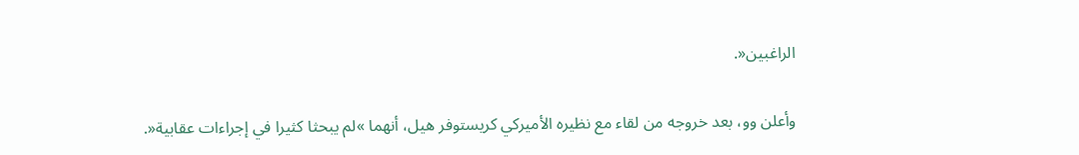الراغبين«.

وأعلن وو، بعد خروجه من لقاء مع نظيره الأميركي كريستوفر هيل، أنهما »لم يبحثا كثيرا في إجراءات عقابية«.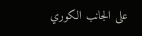على الجانب الكوري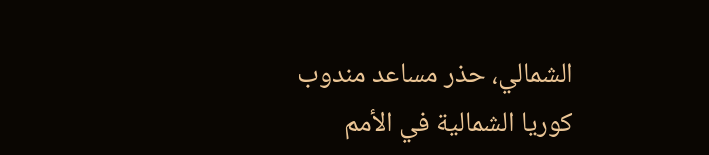الشمالي، حذر مساعد مندوب كوريا الشمالية في الأمم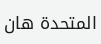المتحدة هان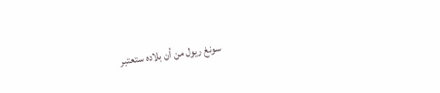سونغ ريول من أن بلاده ستعتبر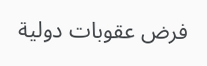فرض عقوبات دولية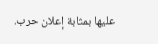عليها بمثابة إعلان حرب.